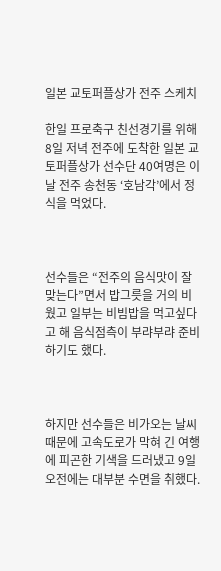일본 교토퍼플상가 전주 스케치

한일 프로축구 친선경기를 위해 8일 저녁 전주에 도착한 일본 교토퍼플상가 선수단 40여명은 이날 전주 송천동 ‘호남각’에서 정식을 먹었다.



선수들은 “전주의 음식맛이 잘 맞는다”면서 밥그릇을 거의 비웠고 일부는 비빔밥을 먹고싶다고 해 음식점측이 부랴부랴 준비하기도 했다.



하지만 선수들은 비가오는 날씨때문에 고속도로가 막혀 긴 여행에 피곤한 기색을 드러냈고 9일 오전에는 대부분 수면을 취했다.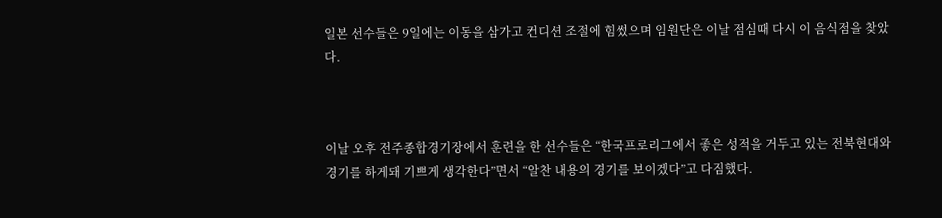일본 선수들은 9일에는 이동을 삼가고 컨디션 조절에 힘썼으며 임원단은 이날 점심때 다시 이 음식점을 찾았다.



이날 오후 전주종합경기장에서 훈련을 한 선수들은 “한국프로리그에서 좋은 성적을 거두고 있는 전북현대와 경기를 하게돼 기쁘게 생각한다”면서 “알찬 내용의 경기를 보이겠다”고 다짐했다.